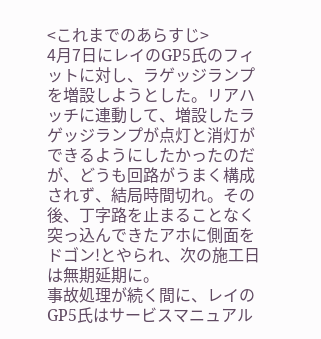<これまでのあらすじ>
4月7日にレイのGP5氏のフィットに対し、ラゲッジランプを増設しようとした。リアハッチに連動して、増設したラゲッジランプが点灯と消灯ができるようにしたかったのだが、どうも回路がうまく構成されず、結局時間切れ。その後、丁字路を止まることなく突っ込んできたアホに側面をドゴン!とやられ、次の施工日は無期延期に。
事故処理が続く間に、レイのGP5氏はサービスマニュアル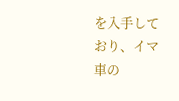を入手しており、イマ車の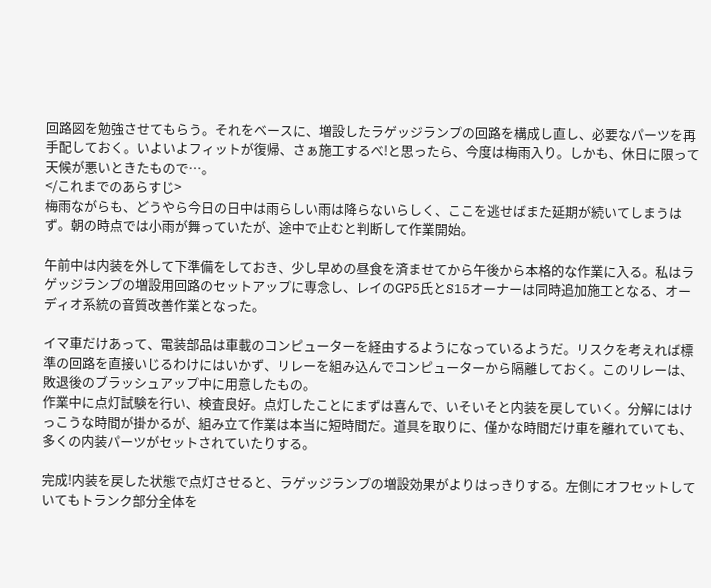回路図を勉強させてもらう。それをベースに、増設したラゲッジランプの回路を構成し直し、必要なパーツを再手配しておく。いよいよフィットが復帰、さぁ施工するべ!と思ったら、今度は梅雨入り。しかも、休日に限って天候が悪いときたもので…。
</これまでのあらすじ>
梅雨ながらも、どうやら今日の日中は雨らしい雨は降らないらしく、ここを逃せばまた延期が続いてしまうはず。朝の時点では小雨が舞っていたが、途中で止むと判断して作業開始。

午前中は内装を外して下準備をしておき、少し早めの昼食を済ませてから午後から本格的な作業に入る。私はラゲッジランプの増設用回路のセットアップに専念し、レイのGP5氏とS15オーナーは同時追加施工となる、オーディオ系統の音質改善作業となった。

イマ車だけあって、電装部品は車載のコンピューターを経由するようになっているようだ。リスクを考えれば標準の回路を直接いじるわけにはいかず、リレーを組み込んでコンピューターから隔離しておく。このリレーは、敗退後のブラッシュアップ中に用意したもの。
作業中に点灯試験を行い、検査良好。点灯したことにまずは喜んで、いそいそと内装を戻していく。分解にはけっこうな時間が掛かるが、組み立て作業は本当に短時間だ。道具を取りに、僅かな時間だけ車を離れていても、多くの内装パーツがセットされていたりする。

完成!内装を戻した状態で点灯させると、ラゲッジランプの増設効果がよりはっきりする。左側にオフセットしていてもトランク部分全体を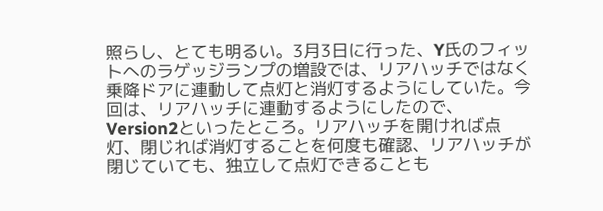照らし、とても明るい。3月3日に行った、Y氏のフィットへのラゲッジランプの増設では、リアハッチではなく乗降ドアに連動して点灯と消灯するようにしていた。今回は、リアハッチに連動するようにしたので、Version2といったところ。リアハッチを開ければ点灯、閉じれば消灯することを何度も確認、リアハッチが閉じていても、独立して点灯できることも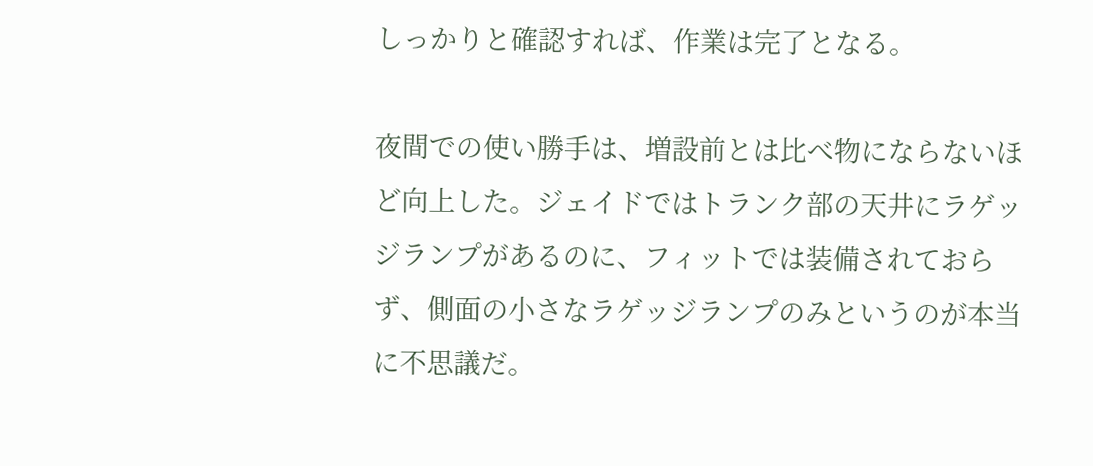しっかりと確認すれば、作業は完了となる。

夜間での使い勝手は、増設前とは比べ物にならないほど向上した。ジェイドではトランク部の天井にラゲッジランプがあるのに、フィットでは装備されておらず、側面の小さなラゲッジランプのみというのが本当に不思議だ。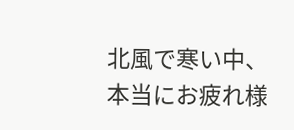北風で寒い中、本当にお疲れ様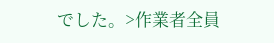でした。>作業者全員